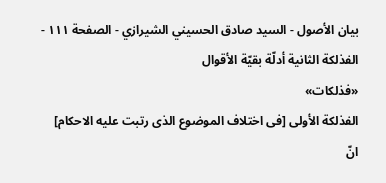بيان الأصول - السيد صادق الحسيني الشيرازي - الصفحة ١١١ - الفذلكة الثانية أدلّة بقيّة الأقوال
«فذلكات»
الفذلكة الأولى [فى اختلاف الموضوع الذى رتبت عليه الاحكام]
انّ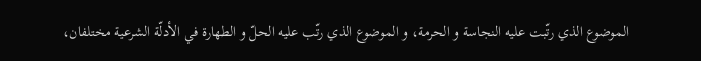الموضوع الذي رتّبت عليه النجاسة و الحرمة، و الموضوع الذي رتّب عليه الحلّ و الطهارة في الأدلّة الشرعية مختلفان،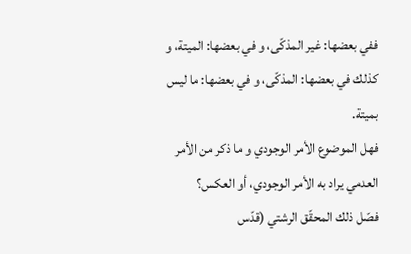ففي بعضها: غير المذكّى، و في بعضها: الميتة، و كذلك في بعضها: المذكّى، و في بعضها: ما ليس بميتة.
فهل الموضوع الأمر الوجودي و ما ذكر من الأمر العدمي يراد به الأمر الوجودي، أو العكس؟
فصّل ذلك المحقّق الرشتي (قدّس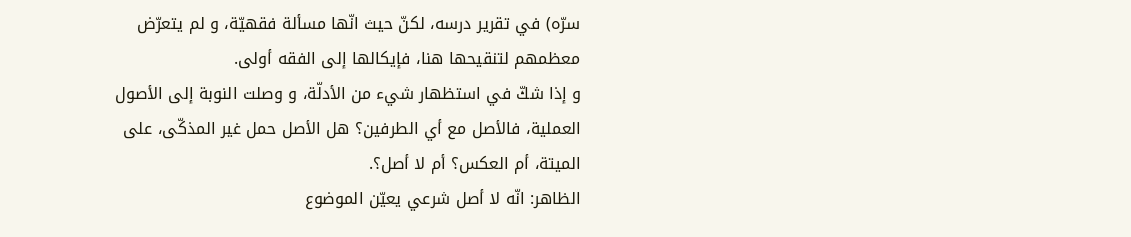سرّه) في تقرير درسه، لكنّ حيث انّها مسألة فقهيّة، و لم يتعرّض معظمهم لتنقيحها هنا، فإيكالها إلى الفقه أولى.
و إذا شكّ في استظهار شيء من الأدلّة، و وصلت النوبة إلى الأصول العملية، فالأصل مع أي الطرفين؟ هل الأصل حمل غير المذكّى، على الميتة، أم العكس؟ أم لا أصل؟.
الظاهر: انّه لا أصل شرعي يعيّن الموضوع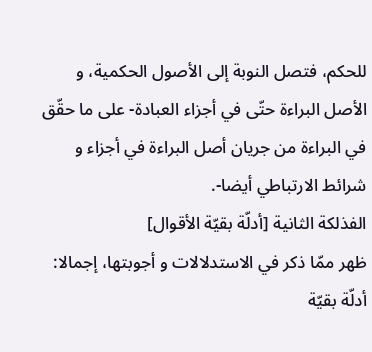للحكم، فتصل النوبة إلى الأصول الحكمية، و الأصل البراءة حتّى في أجزاء العبادة- على ما حقّق في البراءة من جريان أصل البراءة في أجزاء و شرائط الارتباطي أيضا-.
الفذلكة الثانية [أدلّة بقيّة الأقوال]
ظهر ممّا ذكر في الاستدلالات و أجوبتها، إجمالا: أدلّة بقيّة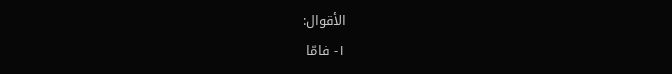الأقوال:
١- فامّا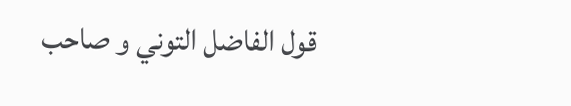قول الفاضل التوني و صاحب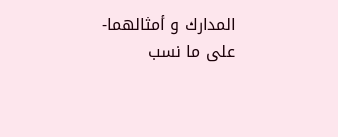المدارك و أمثالهما- على ما نسب